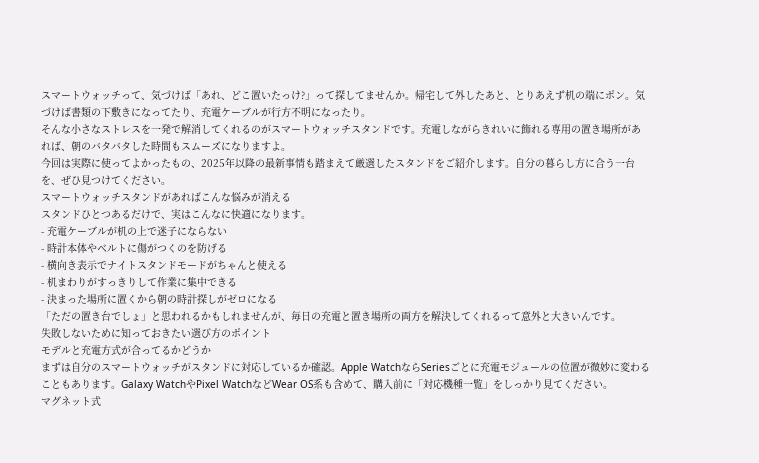スマートウォッチって、気づけば「あれ、どこ置いたっけ?」って探してませんか。帰宅して外したあと、とりあえず机の端にポン。気づけば書類の下敷きになってたり、充電ケーブルが行方不明になったり。
そんな小さなストレスを一発で解消してくれるのがスマートウォッチスタンドです。充電しながらきれいに飾れる専用の置き場所があれば、朝のバタバタした時間もスムーズになりますよ。
今回は実際に使ってよかったもの、2025年以降の最新事情も踏まえて厳選したスタンドをご紹介します。自分の暮らし方に合う一台を、ぜひ見つけてください。
スマートウォッチスタンドがあればこんな悩みが消える
スタンドひとつあるだけで、実はこんなに快適になります。
- 充電ケーブルが机の上で迷子にならない
- 時計本体やベルトに傷がつくのを防げる
- 横向き表示でナイトスタンドモードがちゃんと使える
- 机まわりがすっきりして作業に集中できる
- 決まった場所に置くから朝の時計探しがゼロになる
「ただの置き台でしょ」と思われるかもしれませんが、毎日の充電と置き場所の両方を解決してくれるって意外と大きいんです。
失敗しないために知っておきたい選び方のポイント
モデルと充電方式が合ってるかどうか
まずは自分のスマートウォッチがスタンドに対応しているか確認。Apple WatchならSeriesごとに充電モジュールの位置が微妙に変わることもあります。Galaxy WatchやPixel WatchなどWear OS系も含めて、購入前に「対応機種一覧」をしっかり見てください。
マグネット式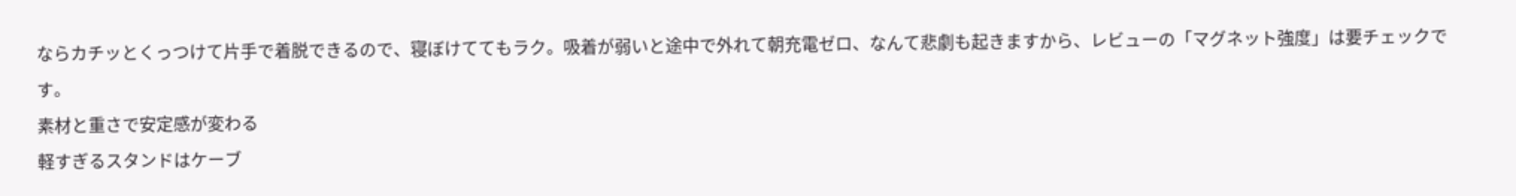ならカチッとくっつけて片手で着脱できるので、寝ぼけててもラク。吸着が弱いと途中で外れて朝充電ゼロ、なんて悲劇も起きますから、レビューの「マグネット強度」は要チェックです。
素材と重さで安定感が変わる
軽すぎるスタンドはケーブ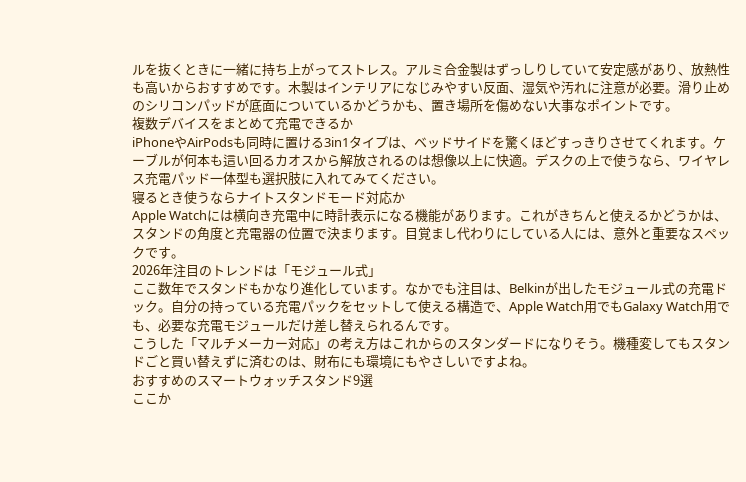ルを抜くときに一緒に持ち上がってストレス。アルミ合金製はずっしりしていて安定感があり、放熱性も高いからおすすめです。木製はインテリアになじみやすい反面、湿気や汚れに注意が必要。滑り止めのシリコンパッドが底面についているかどうかも、置き場所を傷めない大事なポイントです。
複数デバイスをまとめて充電できるか
iPhoneやAirPodsも同時に置ける3in1タイプは、ベッドサイドを驚くほどすっきりさせてくれます。ケーブルが何本も這い回るカオスから解放されるのは想像以上に快適。デスクの上で使うなら、ワイヤレス充電パッド一体型も選択肢に入れてみてください。
寝るとき使うならナイトスタンドモード対応か
Apple Watchには横向き充電中に時計表示になる機能があります。これがきちんと使えるかどうかは、スタンドの角度と充電器の位置で決まります。目覚まし代わりにしている人には、意外と重要なスペックです。
2026年注目のトレンドは「モジュール式」
ここ数年でスタンドもかなり進化しています。なかでも注目は、Belkinが出したモジュール式の充電ドック。自分の持っている充電パックをセットして使える構造で、Apple Watch用でもGalaxy Watch用でも、必要な充電モジュールだけ差し替えられるんです。
こうした「マルチメーカー対応」の考え方はこれからのスタンダードになりそう。機種変してもスタンドごと買い替えずに済むのは、財布にも環境にもやさしいですよね。
おすすめのスマートウォッチスタンド9選
ここか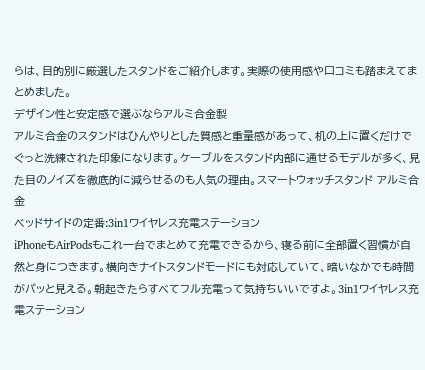らは、目的別に厳選したスタンドをご紹介します。実際の使用感や口コミも踏まえてまとめました。
デザイン性と安定感で選ぶならアルミ合金製
アルミ合金のスタンドはひんやりとした質感と重量感があって、机の上に置くだけでぐっと洗練された印象になります。ケーブルをスタンド内部に通せるモデルが多く、見た目のノイズを徹底的に減らせるのも人気の理由。スマートウォッチスタンド アルミ合金
ベッドサイドの定番:3in1ワイヤレス充電ステーション
iPhoneもAirPodsもこれ一台でまとめて充電できるから、寝る前に全部置く習慣が自然と身につきます。横向きナイトスタンドモードにも対応していて、暗いなかでも時間がパッと見える。朝起きたらすべてフル充電って気持ちいいですよ。3in1ワイヤレス充電ステーション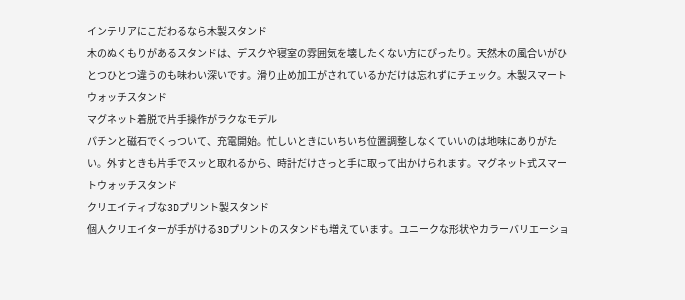インテリアにこだわるなら木製スタンド
木のぬくもりがあるスタンドは、デスクや寝室の雰囲気を壊したくない方にぴったり。天然木の風合いがひとつひとつ違うのも味わい深いです。滑り止め加工がされているかだけは忘れずにチェック。木製スマートウォッチスタンド
マグネット着脱で片手操作がラクなモデル
パチンと磁石でくっついて、充電開始。忙しいときにいちいち位置調整しなくていいのは地味にありがたい。外すときも片手でスッと取れるから、時計だけさっと手に取って出かけられます。マグネット式スマートウォッチスタンド
クリエイティブな3Dプリント製スタンド
個人クリエイターが手がける3Dプリントのスタンドも増えています。ユニークな形状やカラーバリエーショ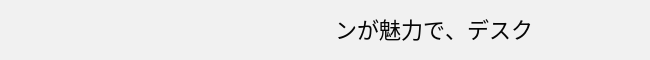ンが魅力で、デスク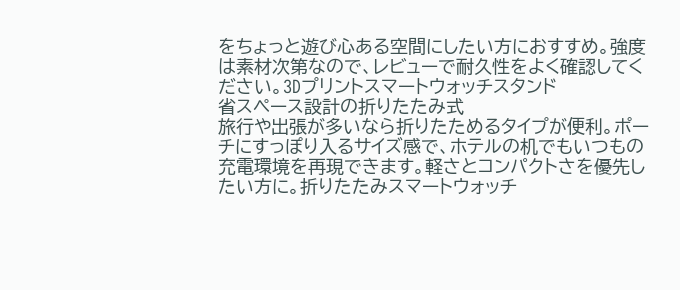をちょっと遊び心ある空間にしたい方におすすめ。強度は素材次第なので、レビューで耐久性をよく確認してください。3Dプリントスマートウォッチスタンド
省スペース設計の折りたたみ式
旅行や出張が多いなら折りたためるタイプが便利。ポーチにすっぽり入るサイズ感で、ホテルの机でもいつもの充電環境を再現できます。軽さとコンパクトさを優先したい方に。折りたたみスマートウォッチ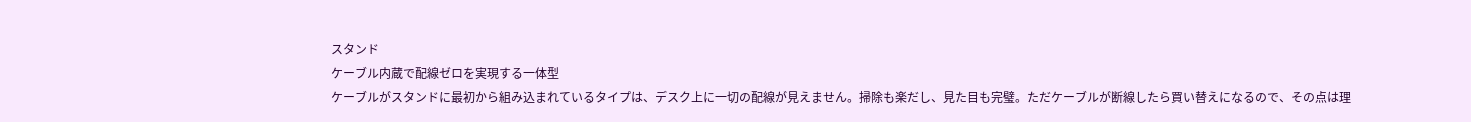スタンド
ケーブル内蔵で配線ゼロを実現する一体型
ケーブルがスタンドに最初から組み込まれているタイプは、デスク上に一切の配線が見えません。掃除も楽だし、見た目も完璧。ただケーブルが断線したら買い替えになるので、その点は理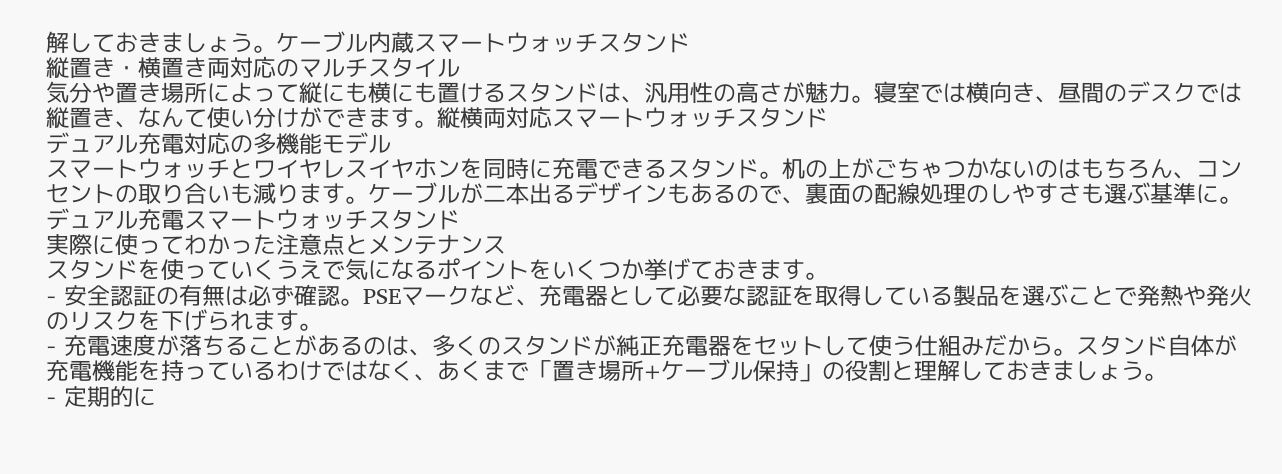解しておきましょう。ケーブル内蔵スマートウォッチスタンド
縦置き・横置き両対応のマルチスタイル
気分や置き場所によって縦にも横にも置けるスタンドは、汎用性の高さが魅力。寝室では横向き、昼間のデスクでは縦置き、なんて使い分けができます。縦横両対応スマートウォッチスタンド
デュアル充電対応の多機能モデル
スマートウォッチとワイヤレスイヤホンを同時に充電できるスタンド。机の上がごちゃつかないのはもちろん、コンセントの取り合いも減ります。ケーブルが二本出るデザインもあるので、裏面の配線処理のしやすさも選ぶ基準に。デュアル充電スマートウォッチスタンド
実際に使ってわかった注意点とメンテナンス
スタンドを使っていくうえで気になるポイントをいくつか挙げておきます。
- 安全認証の有無は必ず確認。PSEマークなど、充電器として必要な認証を取得している製品を選ぶことで発熱や発火のリスクを下げられます。
- 充電速度が落ちることがあるのは、多くのスタンドが純正充電器をセットして使う仕組みだから。スタンド自体が充電機能を持っているわけではなく、あくまで「置き場所+ケーブル保持」の役割と理解しておきましょう。
- 定期的に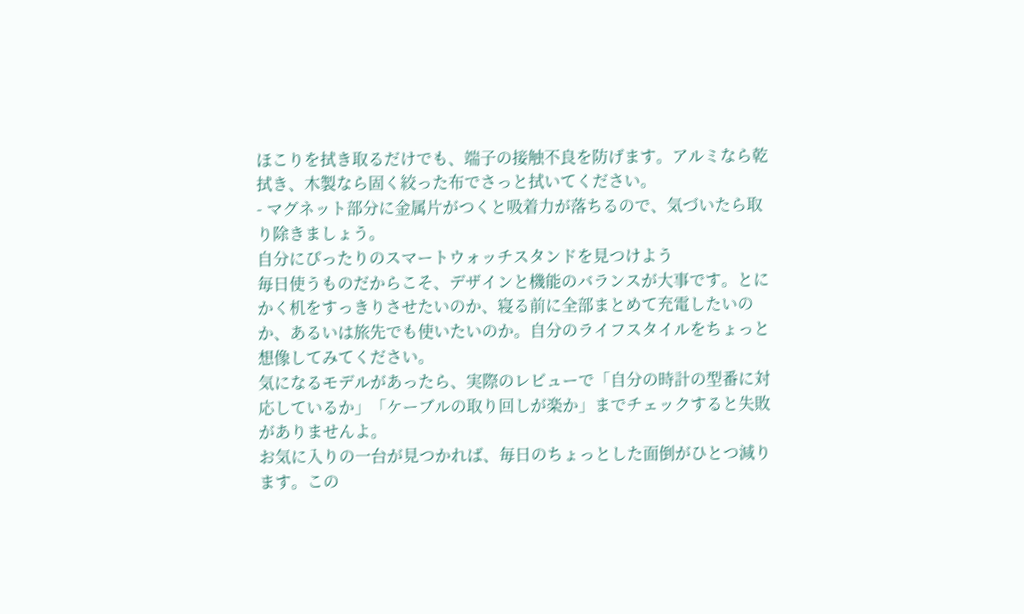ほこりを拭き取るだけでも、端子の接触不良を防げます。アルミなら乾拭き、木製なら固く絞った布でさっと拭いてください。
- マグネット部分に金属片がつくと吸着力が落ちるので、気づいたら取り除きましょう。
自分にぴったりのスマートウォッチスタンドを見つけよう
毎日使うものだからこそ、デザインと機能のバランスが大事です。とにかく机をすっきりさせたいのか、寝る前に全部まとめて充電したいのか、あるいは旅先でも使いたいのか。自分のライフスタイルをちょっと想像してみてください。
気になるモデルがあったら、実際のレビューで「自分の時計の型番に対応しているか」「ケーブルの取り回しが楽か」までチェックすると失敗がありませんよ。
お気に入りの一台が見つかれば、毎日のちょっとした面倒がひとつ減ります。この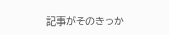記事がそのきっか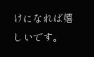けになれば嬉しいです。